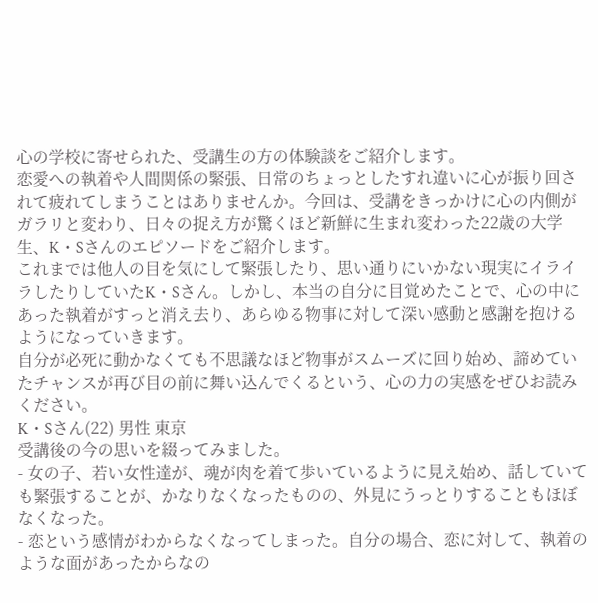心の学校に寄せられた、受講生の方の体験談をご紹介します。
恋愛への執着や人間関係の緊張、日常のちょっとしたすれ違いに心が振り回されて疲れてしまうことはありませんか。今回は、受講をきっかけに心の内側がガラリと変わり、日々の捉え方が驚くほど新鮮に生まれ変わった22歳の大学生、K・Sさんのエピソードをご紹介します。
これまでは他人の目を気にして緊張したり、思い通りにいかない現実にイライラしたりしていたK・Sさん。しかし、本当の自分に目覚めたことで、心の中にあった執着がすっと消え去り、あらゆる物事に対して深い感動と感謝を抱けるようになっていきます。
自分が必死に動かなくても不思議なほど物事がスムーズに回り始め、諦めていたチャンスが再び目の前に舞い込んでくるという、心の力の実感をぜひお読みください。
K・Sさん(22) 男性 東京
受講後の今の思いを綴ってみました。
- 女の子、若い女性達が、魂が肉を着て歩いているように見え始め、話していても緊張することが、かなりなくなったものの、外見にうっとりすることもほぼなくなった。
- 恋という感情がわからなくなってしまった。自分の場合、恋に対して、執着のような面があったからなの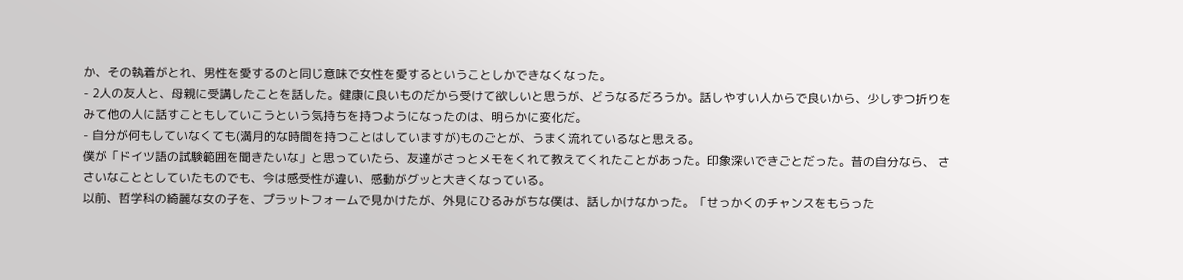か、その執着がとれ、男性を愛するのと同じ意味で女性を愛するということしかできなくなった。
- 2人の友人と、母親に受講したことを話した。健康に良いものだから受けて欲しいと思うが、どうなるだろうか。話しやすい人からで良いから、少しずつ折りをみて他の人に話すこともしていこうという気持ちを持つようになったのは、明らかに変化だ。
- 自分が何もしていなくても(満月的な時間を持つことはしていますが)ものごとが、うまく流れているなと思える。
僕が「ドイツ語の試験範囲を聞きたいな」と思っていたら、友達がさっとメモをくれて教えてくれたことがあった。印象深いできごとだった。昔の自分なら、 ささいなこととしていたものでも、今は感受性が違い、感動がグッと大きくなっている。
以前、哲学科の綺麗な女の子を、プラットフォームで見かけたが、外見にひるみがちな僕は、話しかけなかった。「せっかくのチャンスをもらった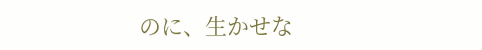のに、生かせな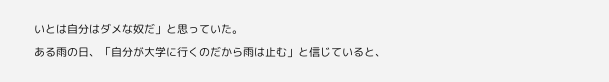いとは自分はダメな奴だ」と思っていた。
ある雨の日、「自分が大学に行くのだから雨は止む」と信じていると、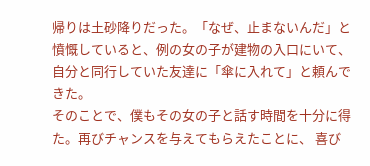帰りは土砂降りだった。「なぜ、止まないんだ」と憤慨していると、例の女の子が建物の入口にいて、自分と同行していた友達に「傘に入れて」と頼んできた。
そのことで、僕もその女の子と話す時間を十分に得た。再びチャンスを与えてもらえたことに、 喜び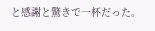と感謝と驚きで一杯だった。